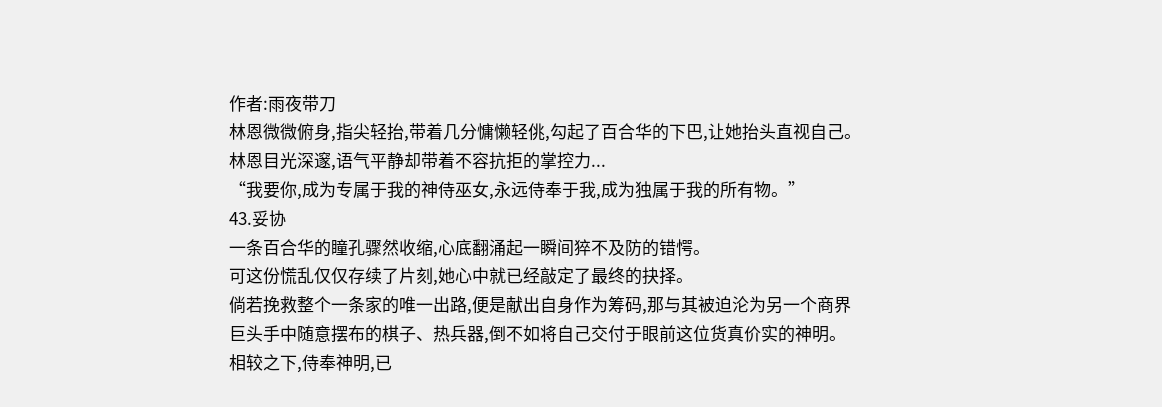作者:雨夜带刀
林恩微微俯身,指尖轻抬,带着几分慵懒轻佻,勾起了百合华的下巴,让她抬头直视自己。
林恩目光深邃,语气平静却带着不容抗拒的掌控力...
“我要你,成为专属于我的神侍巫女,永远侍奉于我,成为独属于我的所有物。”
43.妥协
一条百合华的瞳孔骤然收缩,心底翻涌起一瞬间猝不及防的错愕。
可这份慌乱仅仅存续了片刻,她心中就已经敲定了最终的抉择。
倘若挽救整个一条家的唯一出路,便是献出自身作为筹码,那与其被迫沦为另一个商界巨头手中随意摆布的棋子、热兵器,倒不如将自己交付于眼前这位货真价实的神明。
相较之下,侍奉神明,已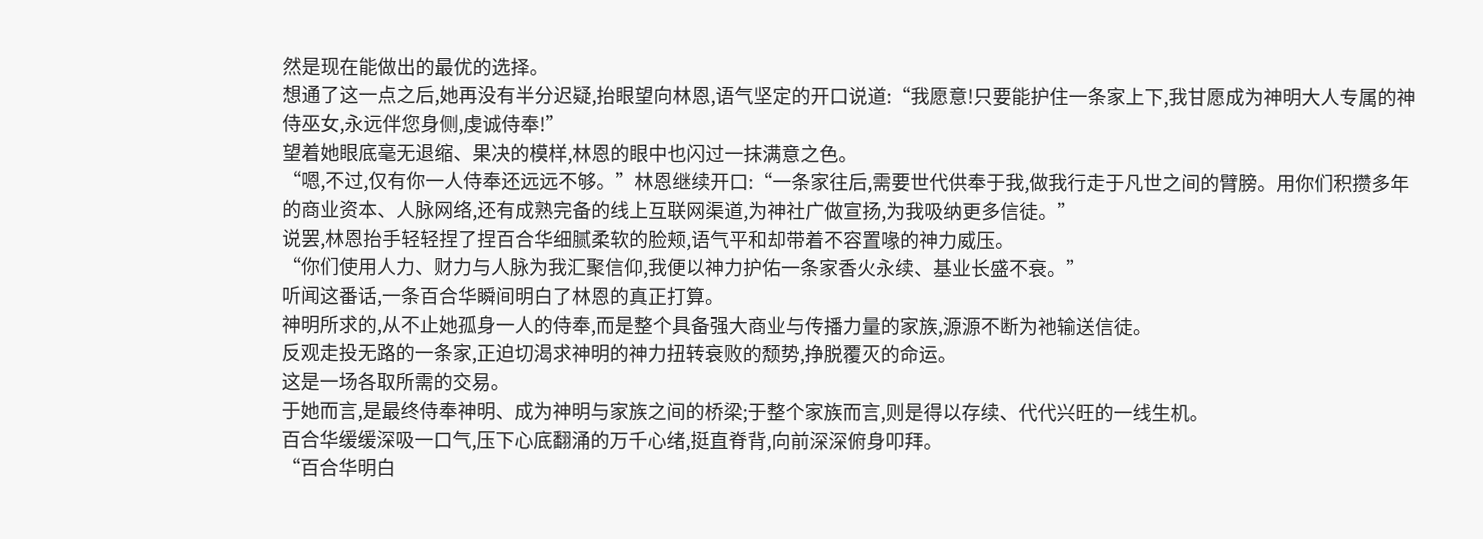然是现在能做出的最优的选择。
想通了这一点之后,她再没有半分迟疑,抬眼望向林恩,语气坚定的开口说道:“我愿意!只要能护住一条家上下,我甘愿成为神明大人专属的神侍巫女,永远伴您身侧,虔诚侍奉!”
望着她眼底毫无退缩、果决的模样,林恩的眼中也闪过一抹满意之色。
“嗯,不过,仅有你一人侍奉还远远不够。”林恩继续开口:“一条家往后,需要世代供奉于我,做我行走于凡世之间的臂膀。用你们积攒多年的商业资本、人脉网络,还有成熟完备的线上互联网渠道,为神社广做宣扬,为我吸纳更多信徒。”
说罢,林恩抬手轻轻捏了捏百合华细腻柔软的脸颊,语气平和却带着不容置喙的神力威压。
“你们使用人力、财力与人脉为我汇聚信仰,我便以神力护佑一条家香火永续、基业长盛不衰。”
听闻这番话,一条百合华瞬间明白了林恩的真正打算。
神明所求的,从不止她孤身一人的侍奉,而是整个具备强大商业与传播力量的家族,源源不断为祂输送信徒。
反观走投无路的一条家,正迫切渴求神明的神力扭转衰败的颓势,挣脱覆灭的命运。
这是一场各取所需的交易。
于她而言,是最终侍奉神明、成为神明与家族之间的桥梁;于整个家族而言,则是得以存续、代代兴旺的一线生机。
百合华缓缓深吸一口气,压下心底翻涌的万千心绪,挺直脊背,向前深深俯身叩拜。
“百合华明白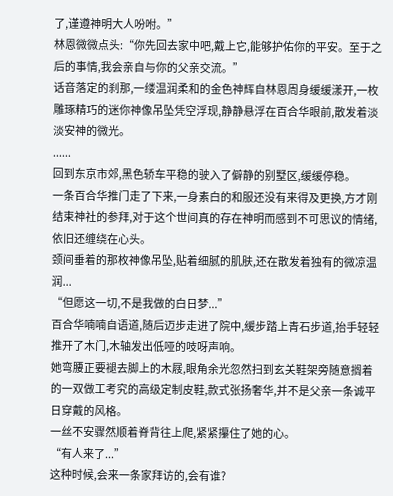了,谨遵神明大人吩咐。”
林恩微微点头:“你先回去家中吧,戴上它,能够护佑你的平安。至于之后的事情,我会亲自与你的父亲交流。”
话音落定的刹那,一缕温润柔和的金色神辉自林恩周身缓缓漾开,一枚雕琢精巧的迷你神像吊坠凭空浮现,静静悬浮在百合华眼前,散发着淡淡安神的微光。
......
回到东京市郊,黑色轿车平稳的驶入了僻静的别墅区,缓缓停稳。
一条百合华推门走了下来,一身素白的和服还没有来得及更换,方才刚结束神社的参拜,对于这个世间真的存在神明而感到不可思议的情绪,依旧还缠绕在心头。
颈间垂着的那枚神像吊坠,贴着细腻的肌肤,还在散发着独有的微凉温润...
“但愿这一切,不是我做的白日梦...”
百合华喃喃自语道,随后迈步走进了院中,缓步踏上青石步道,抬手轻轻推开了木门,木轴发出低哑的吱呀声响。
她弯腰正要褪去脚上的木屐,眼角余光忽然扫到玄关鞋架旁随意搁着的一双做工考究的高级定制皮鞋,款式张扬奢华,并不是父亲一条诚平日穿戴的风格。
一丝不安骤然顺着脊背往上爬,紧紧攥住了她的心。
“有人来了...”
这种时候,会来一条家拜访的,会有谁?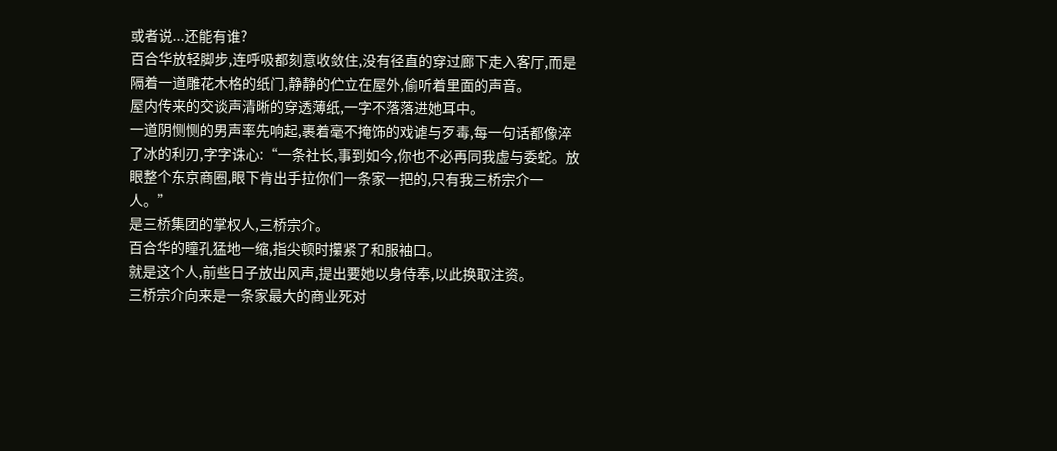或者说...还能有谁?
百合华放轻脚步,连呼吸都刻意收敛住,没有径直的穿过廊下走入客厅,而是隔着一道雕花木格的纸门,静静的伫立在屋外,偷听着里面的声音。
屋内传来的交谈声清晰的穿透薄纸,一字不落落进她耳中。
一道阴恻恻的男声率先响起,裹着毫不掩饰的戏谑与歹毒,每一句话都像淬了冰的利刃,字字诛心:“一条社长,事到如今,你也不必再同我虚与委蛇。放眼整个东京商圈,眼下肯出手拉你们一条家一把的,只有我三桥宗介一人。”
是三桥集团的掌权人,三桥宗介。
百合华的瞳孔猛地一缩,指尖顿时攥紧了和服袖口。
就是这个人,前些日子放出风声,提出要她以身侍奉,以此换取注资。
三桥宗介向来是一条家最大的商业死对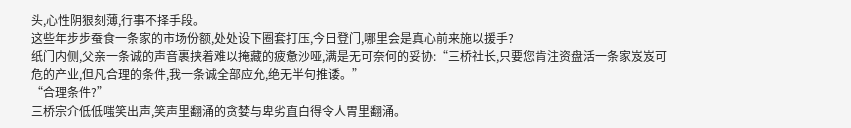头,心性阴狠刻薄,行事不择手段。
这些年步步蚕食一条家的市场份额,处处设下圈套打压,今日登门,哪里会是真心前来施以援手?
纸门内侧,父亲一条诚的声音裹挟着难以掩藏的疲惫沙哑,满是无可奈何的妥协:“三桥社长,只要您肯注资盘活一条家岌岌可危的产业,但凡合理的条件,我一条诚全部应允,绝无半句推诿。”
“合理条件?”
三桥宗介低低嗤笑出声,笑声里翻涌的贪婪与卑劣直白得令人胃里翻涌。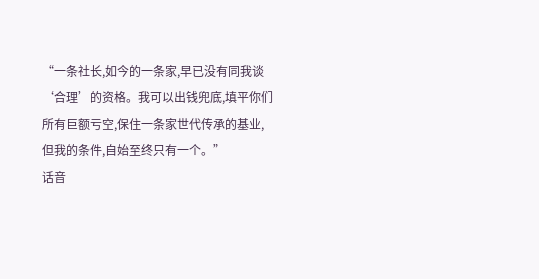“一条社长,如今的一条家,早已没有同我谈‘合理’的资格。我可以出钱兜底,填平你们所有巨额亏空,保住一条家世代传承的基业,但我的条件,自始至终只有一个。”
话音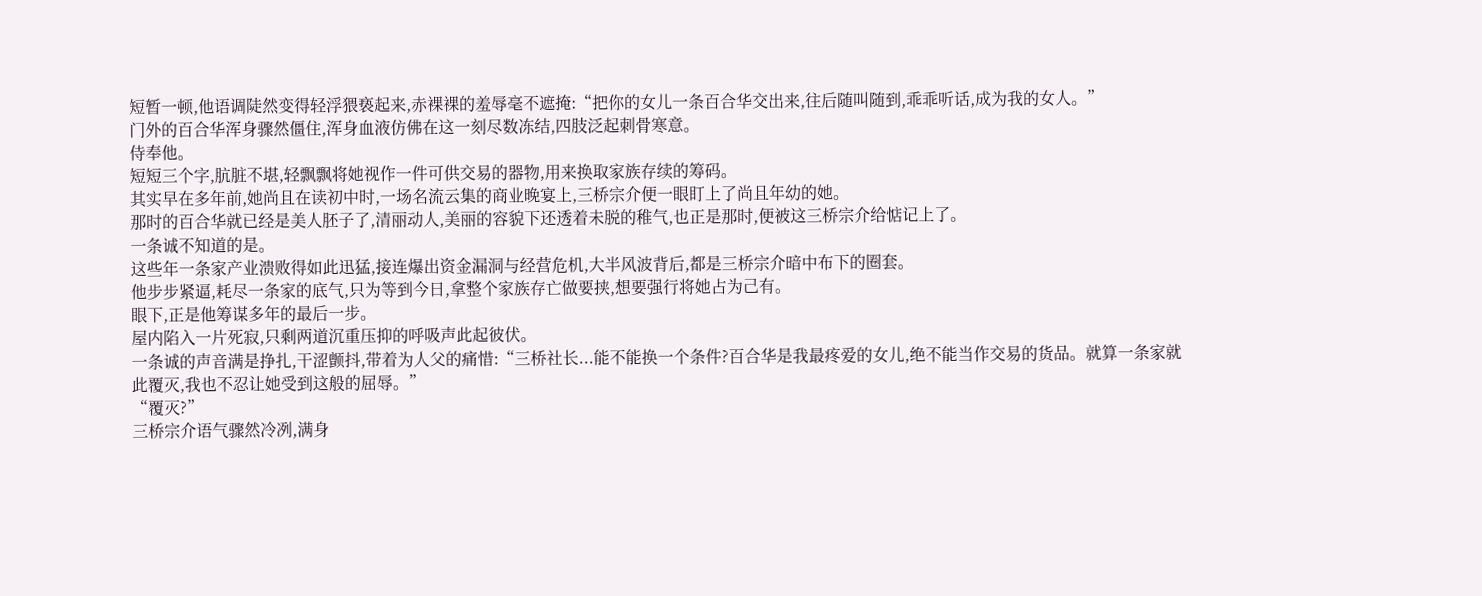短暂一顿,他语调陡然变得轻浮猥亵起来,赤裸裸的羞辱毫不遮掩:“把你的女儿一条百合华交出来,往后随叫随到,乖乖听话,成为我的女人。”
门外的百合华浑身骤然僵住,浑身血液仿佛在这一刻尽数冻结,四肢泛起刺骨寒意。
侍奉他。
短短三个字,肮脏不堪,轻飘飘将她视作一件可供交易的器物,用来换取家族存续的筹码。
其实早在多年前,她尚且在读初中时,一场名流云集的商业晚宴上,三桥宗介便一眼盯上了尚且年幼的她。
那时的百合华就已经是美人胚子了,清丽动人,美丽的容貌下还透着未脱的稚气,也正是那时,便被这三桥宗介给惦记上了。
一条诚不知道的是。
这些年一条家产业溃败得如此迅猛,接连爆出资金漏洞与经营危机,大半风波背后,都是三桥宗介暗中布下的圈套。
他步步紧逼,耗尽一条家的底气,只为等到今日,拿整个家族存亡做要挟,想要强行将她占为己有。
眼下,正是他筹谋多年的最后一步。
屋内陷入一片死寂,只剩两道沉重压抑的呼吸声此起彼伏。
一条诚的声音满是挣扎,干涩颤抖,带着为人父的痛惜:“三桥社长...能不能换一个条件?百合华是我最疼爱的女儿,绝不能当作交易的货品。就算一条家就此覆灭,我也不忍让她受到这般的屈辱。”
“覆灭?”
三桥宗介语气骤然冷冽,满身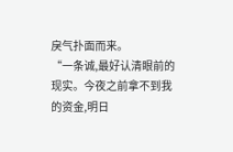戾气扑面而来。
“一条诚,最好认清眼前的现实。今夜之前拿不到我的资金,明日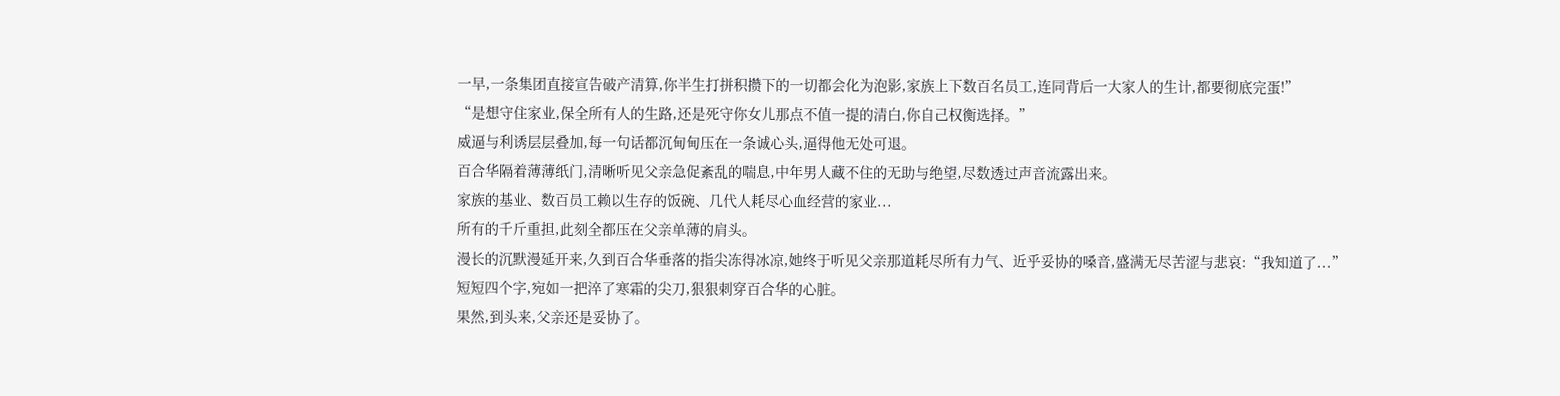一早,一条集团直接宣告破产清算,你半生打拼积攒下的一切都会化为泡影,家族上下数百名员工,连同背后一大家人的生计,都要彻底完蛋!”
“是想守住家业,保全所有人的生路,还是死守你女儿那点不值一提的清白,你自己权衡选择。”
威逼与利诱层层叠加,每一句话都沉甸甸压在一条诚心头,逼得他无处可退。
百合华隔着薄薄纸门,清晰听见父亲急促紊乱的喘息,中年男人藏不住的无助与绝望,尽数透过声音流露出来。
家族的基业、数百员工赖以生存的饭碗、几代人耗尽心血经营的家业...
所有的千斤重担,此刻全都压在父亲单薄的肩头。
漫长的沉默漫延开来,久到百合华垂落的指尖冻得冰凉,她终于听见父亲那道耗尽所有力气、近乎妥协的嗓音,盛满无尽苦涩与悲哀:“我知道了...”
短短四个字,宛如一把淬了寒霜的尖刀,狠狠刺穿百合华的心脏。
果然,到头来,父亲还是妥协了。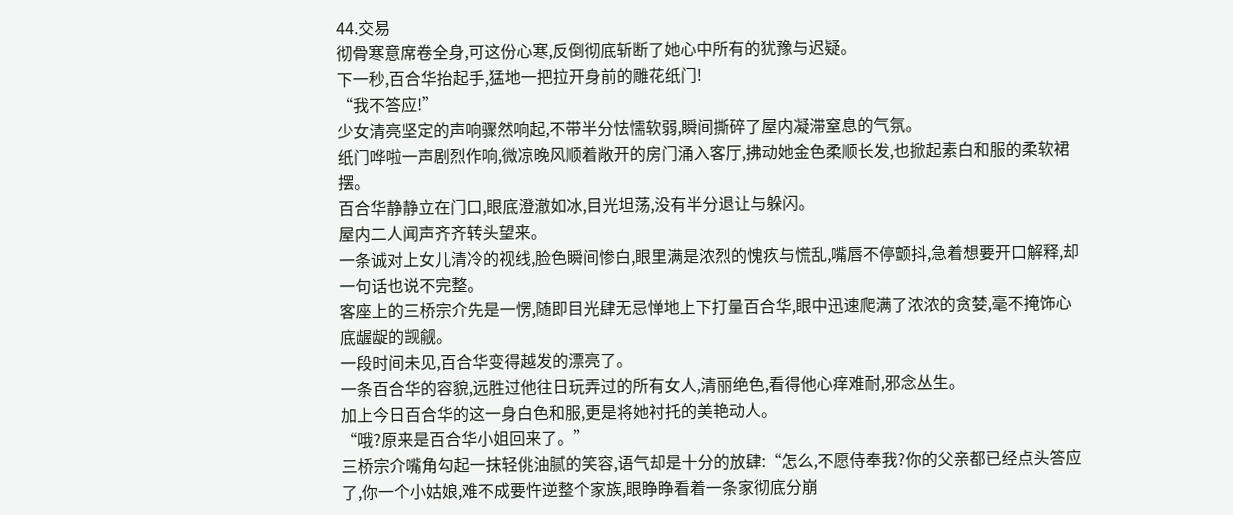44.交易
彻骨寒意席卷全身,可这份心寒,反倒彻底斩断了她心中所有的犹豫与迟疑。
下一秒,百合华抬起手,猛地一把拉开身前的雕花纸门!
“我不答应!”
少女清亮坚定的声响骤然响起,不带半分怯懦软弱,瞬间撕碎了屋内凝滞窒息的气氛。
纸门哗啦一声剧烈作响,微凉晚风顺着敞开的房门涌入客厅,拂动她金色柔顺长发,也掀起素白和服的柔软裙摆。
百合华静静立在门口,眼底澄澈如冰,目光坦荡,没有半分退让与躲闪。
屋内二人闻声齐齐转头望来。
一条诚对上女儿清冷的视线,脸色瞬间惨白,眼里满是浓烈的愧疚与慌乱,嘴唇不停颤抖,急着想要开口解释,却一句话也说不完整。
客座上的三桥宗介先是一愣,随即目光肆无忌惮地上下打量百合华,眼中迅速爬满了浓浓的贪婪,毫不掩饰心底龌龊的觊觎。
一段时间未见,百合华变得越发的漂亮了。
一条百合华的容貌,远胜过他往日玩弄过的所有女人,清丽绝色,看得他心痒难耐,邪念丛生。
加上今日百合华的这一身白色和服,更是将她衬托的美艳动人。
“哦?原来是百合华小姐回来了。”
三桥宗介嘴角勾起一抹轻佻油腻的笑容,语气却是十分的放肆:“怎么,不愿侍奉我?你的父亲都已经点头答应了,你一个小姑娘,难不成要忤逆整个家族,眼睁睁看着一条家彻底分崩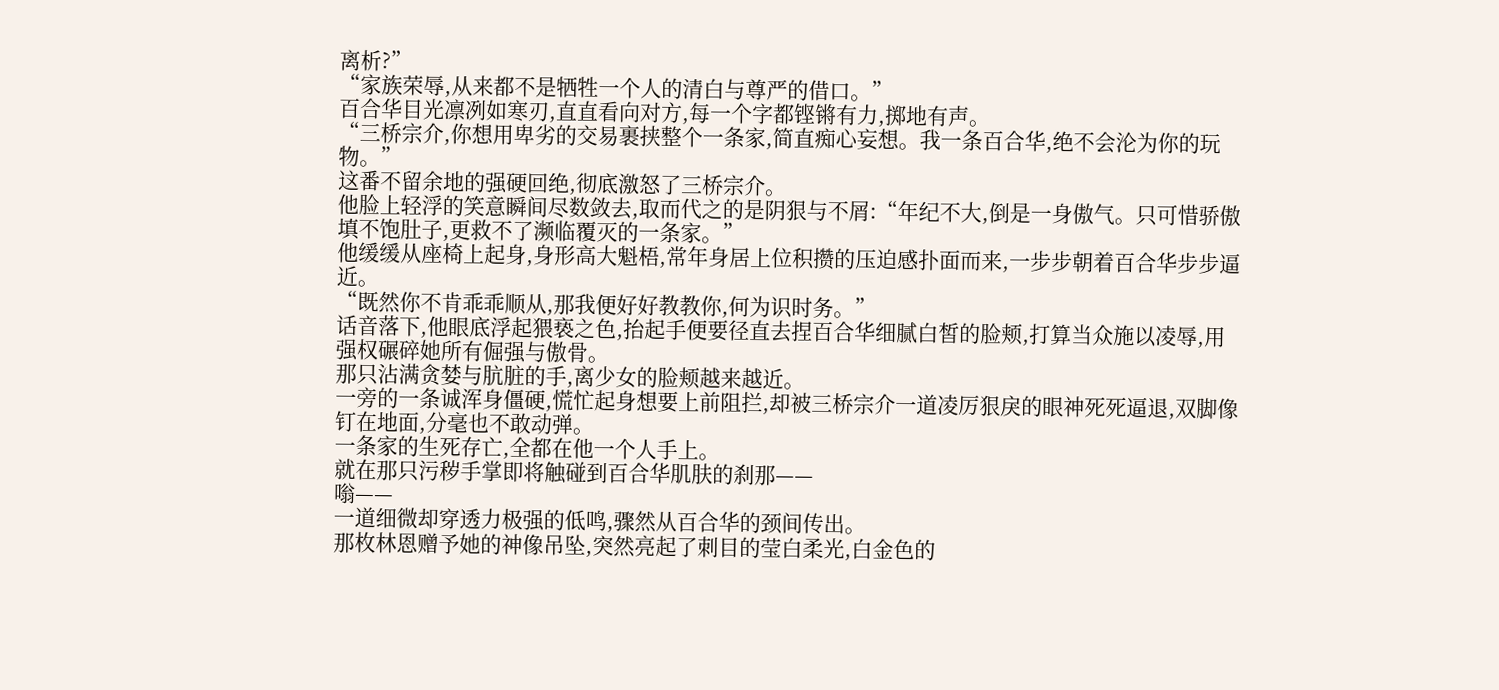离析?”
“家族荣辱,从来都不是牺牲一个人的清白与尊严的借口。”
百合华目光凛冽如寒刃,直直看向对方,每一个字都铿锵有力,掷地有声。
“三桥宗介,你想用卑劣的交易裹挟整个一条家,简直痴心妄想。我一条百合华,绝不会沦为你的玩物。”
这番不留余地的强硬回绝,彻底激怒了三桥宗介。
他脸上轻浮的笑意瞬间尽数敛去,取而代之的是阴狠与不屑:“年纪不大,倒是一身傲气。只可惜骄傲填不饱肚子,更救不了濒临覆灭的一条家。”
他缓缓从座椅上起身,身形高大魁梧,常年身居上位积攒的压迫感扑面而来,一步步朝着百合华步步逼近。
“既然你不肯乖乖顺从,那我便好好教教你,何为识时务。”
话音落下,他眼底浮起猥亵之色,抬起手便要径直去捏百合华细腻白皙的脸颊,打算当众施以凌辱,用强权碾碎她所有倔强与傲骨。
那只沾满贪婪与肮脏的手,离少女的脸颊越来越近。
一旁的一条诚浑身僵硬,慌忙起身想要上前阻拦,却被三桥宗介一道凌厉狠戾的眼神死死逼退,双脚像钉在地面,分毫也不敢动弹。
一条家的生死存亡,全都在他一个人手上。
就在那只污秽手掌即将触碰到百合华肌肤的刹那——
嗡——
一道细微却穿透力极强的低鸣,骤然从百合华的颈间传出。
那枚林恩赠予她的神像吊坠,突然亮起了刺目的莹白柔光,白金色的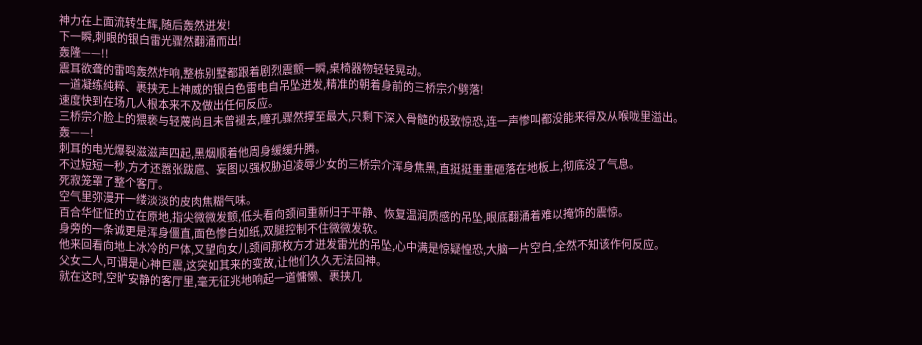神力在上面流转生辉,随后轰然迸发!
下一瞬,刺眼的银白雷光骤然翻涌而出!
轰隆——!!
震耳欲聋的雷鸣轰然炸响,整栋别墅都跟着剧烈震颤一瞬,桌椅器物轻轻晃动。
一道凝练纯粹、裹挟无上神威的银白色雷电自吊坠迸发,精准的朝着身前的三桥宗介劈落!
速度快到在场几人根本来不及做出任何反应。
三桥宗介脸上的猥亵与轻蔑尚且未曾褪去,瞳孔骤然撑至最大,只剩下深入骨髓的极致惊恐,连一声惨叫都没能来得及从喉咙里溢出。
轰——!
刺耳的电光爆裂滋滋声四起,黑烟顺着他周身缓缓升腾。
不过短短一秒,方才还嚣张跋扈、妄图以强权胁迫凌辱少女的三桥宗介浑身焦黑,直挺挺重重砸落在地板上,彻底没了气息。
死寂笼罩了整个客厅。
空气里弥漫开一缕淡淡的皮肉焦糊气味。
百合华怔怔的立在原地,指尖微微发颤,低头看向颈间重新归于平静、恢复温润质感的吊坠,眼底翻涌着难以掩饰的震惊。
身旁的一条诚更是浑身僵直,面色惨白如纸,双腿控制不住微微发软。
他来回看向地上冰冷的尸体,又望向女儿颈间那枚方才迸发雷光的吊坠,心中满是惊疑惶恐,大脑一片空白,全然不知该作何反应。
父女二人,可谓是心神巨震,这突如其来的变故,让他们久久无法回神。
就在这时,空旷安静的客厅里,毫无征兆地响起一道慵懒、裹挟几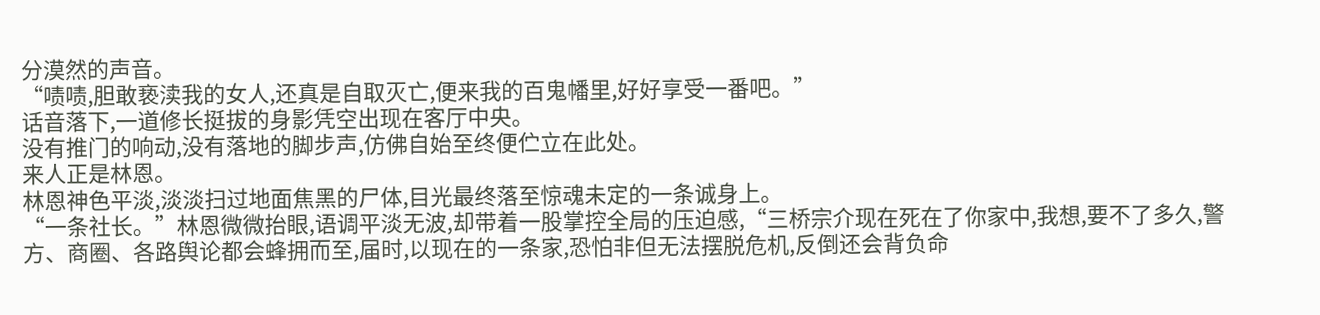分漠然的声音。
“啧啧,胆敢亵渎我的女人,还真是自取灭亡,便来我的百鬼幡里,好好享受一番吧。”
话音落下,一道修长挺拔的身影凭空出现在客厅中央。
没有推门的响动,没有落地的脚步声,仿佛自始至终便伫立在此处。
来人正是林恩。
林恩神色平淡,淡淡扫过地面焦黑的尸体,目光最终落至惊魂未定的一条诚身上。
“一条社长。”林恩微微抬眼,语调平淡无波,却带着一股掌控全局的压迫感,“三桥宗介现在死在了你家中,我想,要不了多久,警方、商圈、各路舆论都会蜂拥而至,届时,以现在的一条家,恐怕非但无法摆脱危机,反倒还会背负命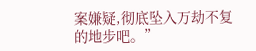案嫌疑,彻底坠入万劫不复的地步吧。”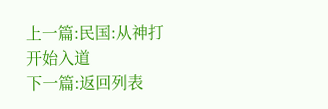上一篇:民国:从神打开始入道
下一篇:返回列表